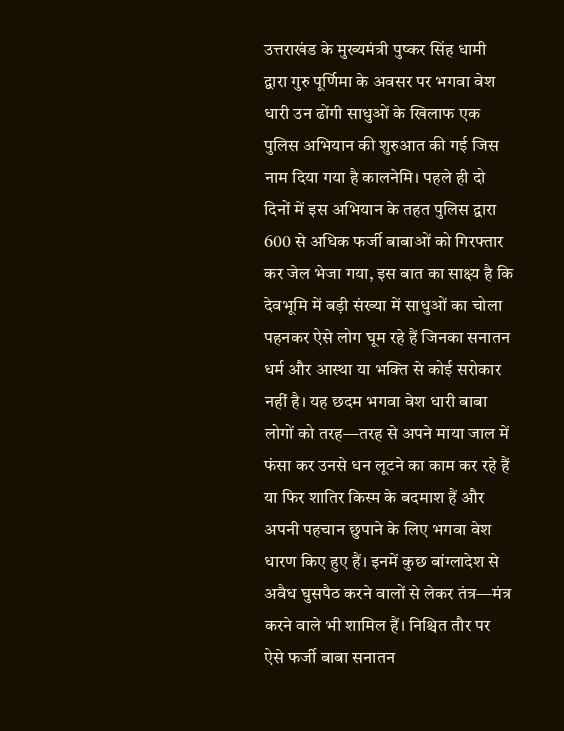उत्तराखंड के मुख्यमंत्री पुष्कर सिंह धामी द्वारा गुरु पूर्णिमा के अवसर पर भगवा वेश धारी उन ढोंगी साधुओं के खिलाफ एक पुलिस अभियान की शुरुआत की गई जिस नाम दिया गया है कालनेमि। पहले ही दो दिनों में इस अभियान के तहत पुलिस द्वारा 600 से अधिक फर्जी बाबाओं को गिरफ्तार कर जेल भेजा गया, इस बात का साक्ष्य है कि देवभूमि में बड़ी संख्या में साधुओं का चोला पहनकर ऐसे लोग घूम रहे हैं जिनका सनातन धर्म और आस्था या भक्ति से कोई सरोकार नहीं है। यह छदम भगवा वेश धारी बाबा लोगों को तरह—तरह से अपने माया जाल में फंसा कर उनसे धन लूटने का काम कर रहे हैं या फिर शातिर किस्म के बदमाश हैं और अपनी पहचान छुपाने के लिए भगवा वेश धारण किए हुए हैं। इनमें कुछ बांग्लादेश से अवैध घुसपैठ करने वालों से लेकर तंत्र—मंत्र करने वाले भी शामिल हैं। निश्चित तौर पर ऐसे फर्जी बाबा सनातन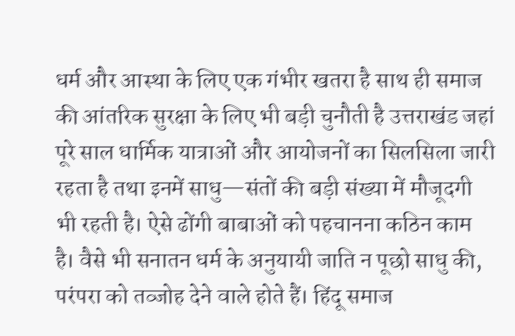धर्म और आस्था के लिए एक गंभीर खतरा है साथ ही समाज की आंतरिक सुरक्षा के लिए भी बड़ी चुनौती है उत्तराखंड जहां पूरे साल धार्मिक यात्राओं और आयोजनों का सिलसिला जारी रहता है तथा इनमें साधु—संतों की बड़ी संख्या में मौजूदगी भी रहती है। ऐसे ढोंगी बाबाओं को पहचानना कठिन काम है। वैसे भी सनातन धर्म के अनुयायी जाति न पूछो साधु की, परंपरा को तव्जोह देने वाले होते हैं। हिंदू समाज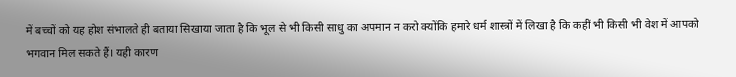में बच्चों को यह होश संभालते ही बताया सिखाया जाता है कि भूल से भी किसी साधु का अपमान न करो क्योंकि हमारे धर्म शास्त्रों में लिखा है कि कहीं भी किसी भी वेश में आपको भगवान मिल सकते हैं। यही कारण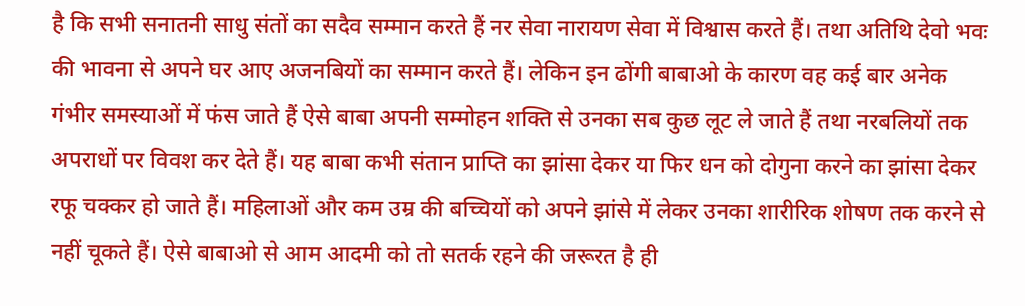है कि सभी सनातनी साधु संतों का सदैव सम्मान करते हैं नर सेवा नारायण सेवा में विश्वास करते हैं। तथा अतिथि देवो भवः की भावना से अपने घर आए अजनबियों का सम्मान करते हैं। लेकिन इन ढोंगी बाबाओ के कारण वह कई बार अनेक गंभीर समस्याओं में फंस जाते हैं ऐसे बाबा अपनी सम्मोहन शक्ति से उनका सब कुछ लूट ले जाते हैं तथा नरबलियों तक अपराधों पर विवश कर देते हैं। यह बाबा कभी संतान प्राप्ति का झांसा देकर या फिर धन को दोगुना करने का झांसा देकर रफू चक्कर हो जाते हैं। महिलाओं और कम उम्र की बच्चियों को अपने झांसे में लेकर उनका शारीरिक शोषण तक करने से नहीं चूकते हैं। ऐसे बाबाओ से आम आदमी को तो सतर्क रहने की जरूरत है ही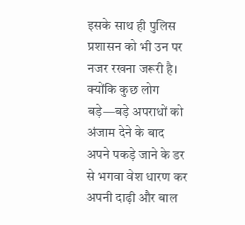इसके साथ ही पुलिस प्रशासन को भी उन पर नजर रखना जरूरी है। क्योंकि कुछ लोग बड़े—बड़े अपराधों को अंजाम देने के बाद अपने पकड़े जाने के डर से भगवा वेश धारण कर अपनी दाढ़ी और बाल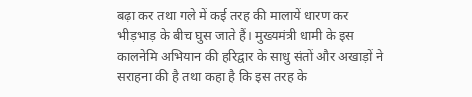बढ़ा कर तथा गले में कई तरह की मालायें धारण कर भीड़भाड़ के बीच घुस जाते हैं। मुख्यमंत्री धामी के इस कालनेमि अभियान की हरिद्वार के साधु संतों और अखाड़ों ने सराहना की है तथा कहा है कि इस तरह के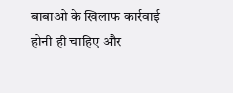बाबाओ के खिलाफ कार्रवाई होनी ही चाहिए और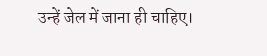उन्हें जेल में जाना ही चाहिए।